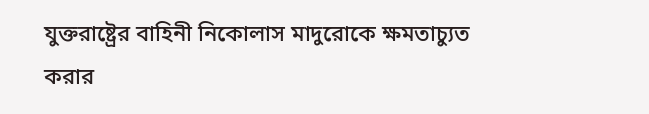যুক্তরাষ্ট্রের বাহিনী নিকোলাস মাদুরোকে ক্ষমতাচ্যুত করার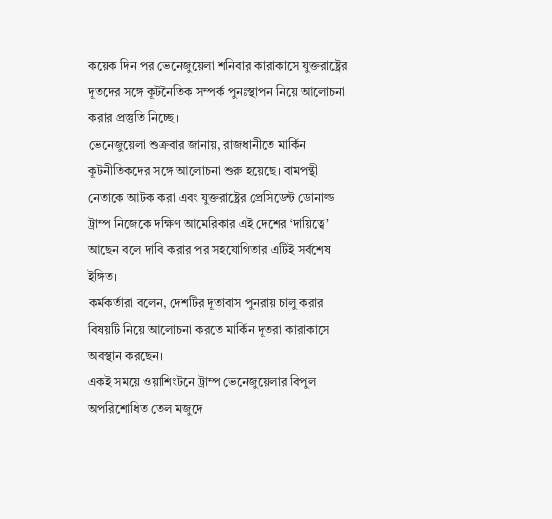কয়েক দিন পর ভেনেজুয়েলা শনিবার কারাকাসে যুক্তরাষ্ট্রের দূতদের সঙ্গে কূটনৈতিক সম্পর্ক পুনঃস্থাপন নিয়ে আলোচনা করার প্রস্তুতি নিচ্ছে।
ভেনেজুয়েলা শুক্রবার জানায়, রাজধানীতে মার্কিন কূটনীতিকদের সঙ্গে আলোচনা শুরু হয়েছে। বামপন্থী নেতাকে আটক করা এবং যুক্তরাষ্ট্রের প্রেসিডেন্ট ডোনাল্ড ট্রাম্প নিজেকে দক্ষিণ আমেরিকার এই দেশের ‘দায়িত্বে’ আছেন বলে দাবি করার পর সহযোগিতার এটিই সর্বশেষ ইঙ্গিত।
কর্মকর্তারা বলেন, দেশটির দূতাবাস পুনরায় চালু করার বিষয়টি নিয়ে আলোচনা করতে মার্কিন দূতরা কারাকাসে অবস্থান করছেন।
একই সময়ে ওয়াশিংটনে ট্রাম্প ভেনেজুয়েলার বিপুল অপরিশোধিত তেল মজুদে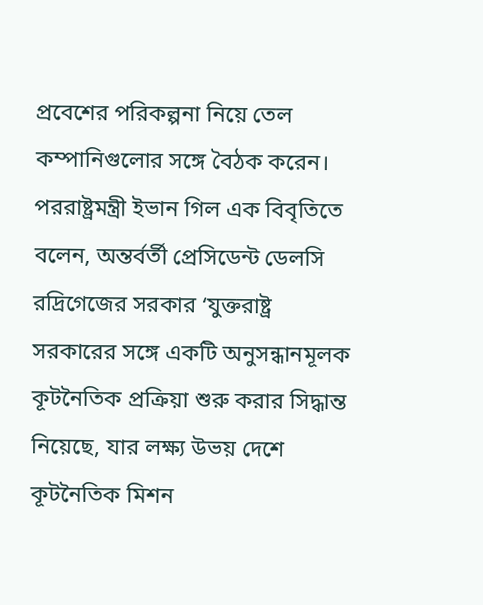প্রবেশের পরিকল্পনা নিয়ে তেল কম্পানিগুলোর সঙ্গে বৈঠক করেন।
পররাষ্ট্রমন্ত্রী ইভান গিল এক বিবৃতিতে বলেন, অন্তর্বর্তী প্রেসিডেন্ট ডেলসি রদ্রিগেজের সরকার ‘যুক্তরাষ্ট্র সরকারের সঙ্গে একটি অনুসন্ধানমূলক কূটনৈতিক প্রক্রিয়া শুরু করার সিদ্ধান্ত নিয়েছে, যার লক্ষ্য উভয় দেশে কূটনৈতিক মিশন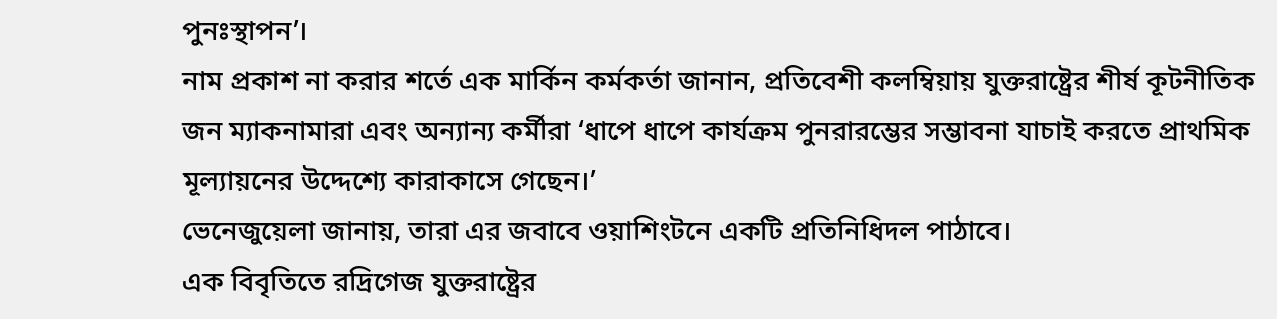পুনঃস্থাপন’।
নাম প্রকাশ না করার শর্তে এক মার্কিন কর্মকর্তা জানান, প্রতিবেশী কলম্বিয়ায় যুক্তরাষ্ট্রের শীর্ষ কূটনীতিক জন ম্যাকনামারা এবং অন্যান্য কর্মীরা ‘ধাপে ধাপে কার্যক্রম পুনরারম্ভের সম্ভাবনা যাচাই করতে প্রাথমিক মূল্যায়নের উদ্দেশ্যে কারাকাসে গেছেন।’
ভেনেজুয়েলা জানায়, তারা এর জবাবে ওয়াশিংটনে একটি প্রতিনিধিদল পাঠাবে।
এক বিবৃতিতে রদ্রিগেজ যুক্তরাষ্ট্রের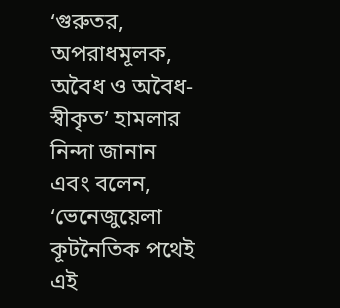‘গুরুতর, অপরাধমূলক, অবৈধ ও অবৈধ-স্বীকৃত’ হামলার নিন্দা জানান এবং বলেন, ‘ভেনেজুয়েলা কূটনৈতিক পথেই এই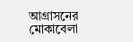আগ্রাসনের মোকাবেলা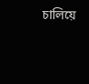চালিয়ে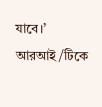যাবে।’
আরআই/টিকে